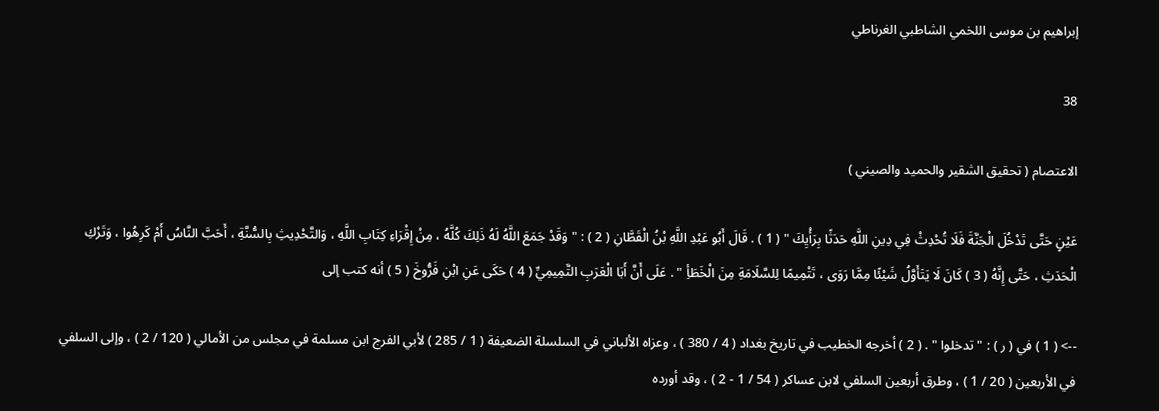إبراهيم بن موسى اللخمي الشاطبي الغرناطي

38

الاعتصام ( تحقيق الشقير والحميد والصيني )

عَيْنٍ حَتَّى تَدْخُلَ الْجَنَّةَ فَلَا تُحْدِثْ فِي دِينِ اللَّهِ حَدَثًا بِرَأْيِكَ " ( 1 ) . قَالَ أَبُو عَبْدِ اللَّهِ بْنُ الْقَطَّانِ ( 2 ) : " وَقَدْ جَمَعَ اللَّهُ لَهُ ذَلِكَ كُلَّهُ ، مِنْ إِقْرَاءِ كِتَابِ اللَّهِ ، وَالتَّحْدِيثِ بِالسُّنَّةِ ، أَحَبَّ النَّاسُ أَمْ كَرِهُوا ، وَتَرْكِ الْحَدَثِ ، حَتَّى إِنَّهُ ( 3 ) كَانَ لَا يَتَأَوَّلُ شَيْئًا مِمَّا رَوَى ، تَتْمِيمًا لِلسَّلَامَةِ مِنَ الْخَطَأِ " . عَلَى أَنَّ أَبَا الْعَرَبِ التَّمِيمِيِّ ( 4 ) حَكَى عَنِ ابْنِ فَرُّوخَ ( 5 ) أنه كتب إلى

--> ( 1 ) في ( ر ) : " تدخلوا " . ( 2 ) أخرجه الخطيب في تاريخ بغداد ( 4 / 380 ) ، وعزاه الألباني في السلسلة الضعيفة ( 1 / 285 ) لأبي الفرج ابن مسلمة في مجلس من الأمالي ( 120 / 2 ) ، وإلى السلفي في الأربعين ( 20 / 1 ) ، وطرق أربعين السلفي لابن عساكر ( 54 / 1 - 2 ) ، وقد أورده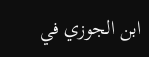ابن الجوزي في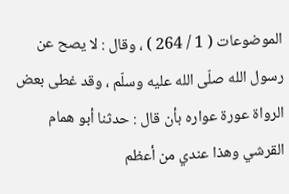الموضوعات ( 1 / 264 ) ، وقال : لا يصح عن رسول الله صلّى الله عليه وسلّم ، وقد غطى بعض الرواة عورة عواره بأن قال : حدثنا أبو همام القرشي وهذا عندي من أعظم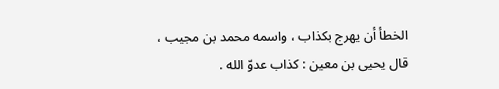الخطأ أن يهرج بكذاب ، واسمه محمد بن مجيب ، قال يحيى بن معين : كذاب عدوّ الله .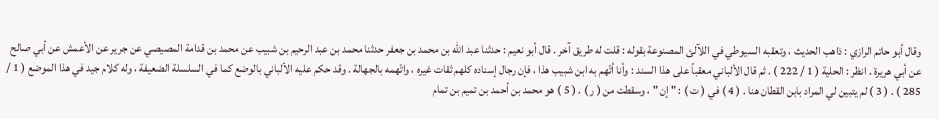وقال أبو حاتم الرازي : ذاهب الحديث ، وتعقبه السيوطي في اللآلئ المصنوعة بقوله : قلت له طريق آخر . قال أبو نعيم : حدثنا عبد الله بن محمد بن جعفر حدثنا محمد بن عبد الرحيم بن شبيب عن محمد بن قدامة المصيصي عن جرير عن الأعمش عن أبي صالح عن أبي هريرة . انظر : الحلية ( 1 / 222 ) . ثم قال الألباني معقباً على هذا السند : وأنا أتّهم به ابن شبيب هذا ، فإن رجال إسناده كلهم ثقات غيره ، واتّهمه بالجهالة . وقد حكم عليه الألباني بالوضع كما في السلسلة الضعيفة ، وله كلام جيد في هذا الموضع ( 1 / 285 ) . ( 3 ) لم يتبين لي المراد بابن القطان هنا . ( 4 ) في ( ت ) : " إن " ، وسقطت من ( ر ) . ( 5 ) هو محمد بن أحمد بن تميم بن تمام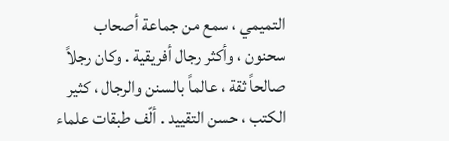التميمي ، سمع من جماعة أصحاب سحنون ، وأكثر رجال أفريقية . وكان رجلاً صالحاً ثقة ، عالماً بالسنن والرجال ، كثير الكتب ، حسن التقييد . ألّف طبقات علماء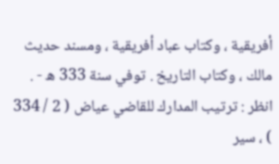أفريقية ، وكتاب عباد أفريقية ، ومسند حديث مالك ، وكتاب التاريخ . توفي سنة 333 ه - . انظر : ترتيب المدارك للقاضي عياض ( 2 / 334 ) ، سير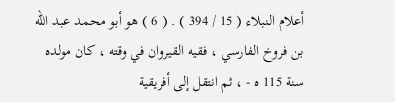أعلام النبلاء ( 15 / 394 ) . ( 6 ) هو أبو محمد عبد الله بن فروخ الفارسي ، فقيه القيروان في وقته ، كان مولده سنة 115 ه - ، ثم انتقل إلى أفريقية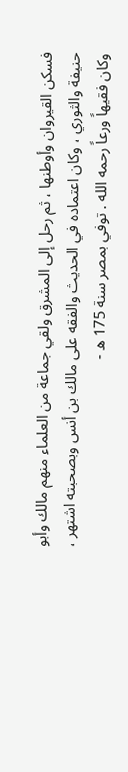فسكن القيروان وأوطنها ، ثم رحل إلى المشرق ولقي جماعة من العلماء منهم مالك وأبو حنيفة والثوري ، وكان اعتماده في الحديث والفقه على مالك بن أنس وبصحبته اشتهر ، وكان فقيهاً ورعاً رحمه الله . توفي بمصر سنة 175 ه -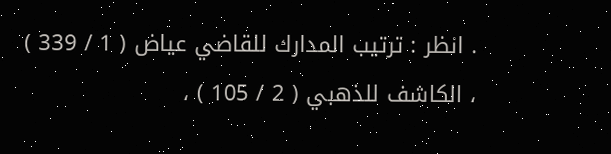. انظر : ترتيب المدارك للقاضي عياض ( 1 / 339 ) ، الكاشف للذهبي ( 2 / 105 ) ،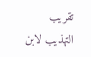تقريب التهذيب لابن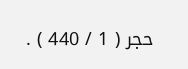حجر ( 1 / 440 ) .